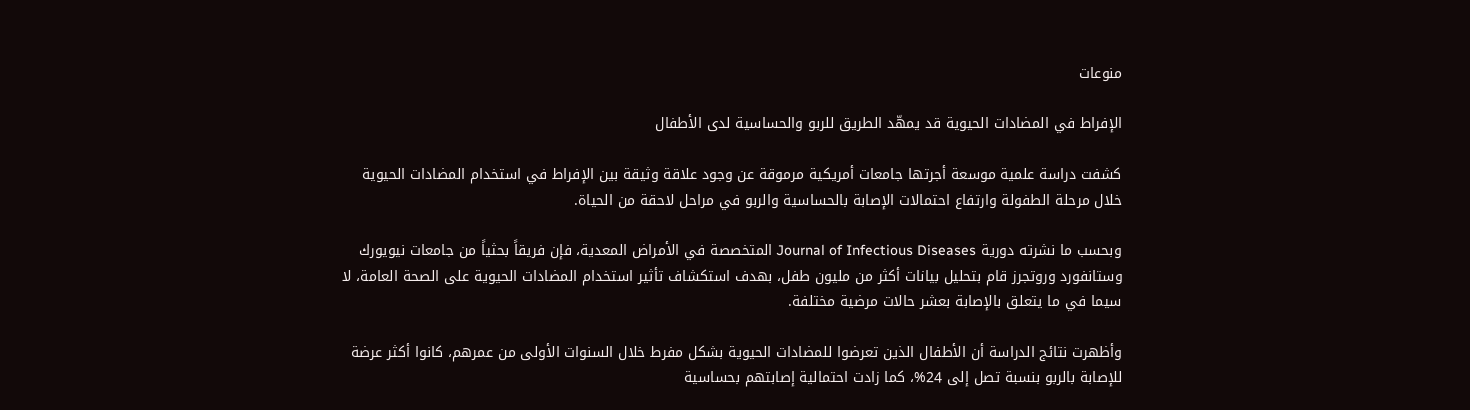منوعات

الإفراط في المضادات الحيوية قد يمهّد الطريق للربو والحساسية لدى الأطفال

كشفت دراسة علمية موسعة أجرتها جامعات أمريكية مرموقة عن وجود علاقة وثيقة بين الإفراط في استخدام المضادات الحيوية خلال مرحلة الطفولة وارتفاع احتمالات الإصابة بالحساسية والربو في مراحل لاحقة من الحياة.

وبحسب ما نشرته دورية Journal of Infectious Diseases المتخصصة في الأمراض المعدية، فإن فريقاً بحثياً من جامعات نيويورك وستانفورد وروتجرز قام بتحليل بيانات أكثر من مليون طفل، بهدف استكشاف تأثير استخدام المضادات الحيوية على الصحة العامة، لا سيما في ما يتعلق بالإصابة بعشر حالات مرضية مختلفة.

وأظهرت نتائج الدراسة أن الأطفال الذين تعرضوا للمضادات الحيوية بشكل مفرط خلال السنوات الأولى من عمرهم، كانوا أكثر عرضة للإصابة بالربو بنسبة تصل إلى 24%، كما زادت احتمالية إصابتهم بحساسية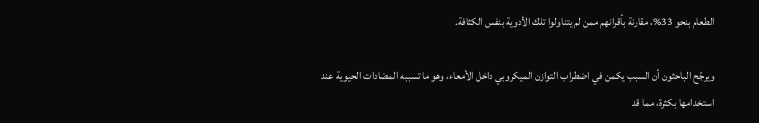الطعام بنحو 33%، مقارنة بأقرانهم ممن لم يتناولوا تلك الأدوية بنفس الكثافة.

ويرجّح الباحثون أن السبب يكمن في اضطراب التوازن الميكروبي داخل الأمعاء، وهو ما تسببه المضادات الحيوية عند استخدامها بكثرة، مما قد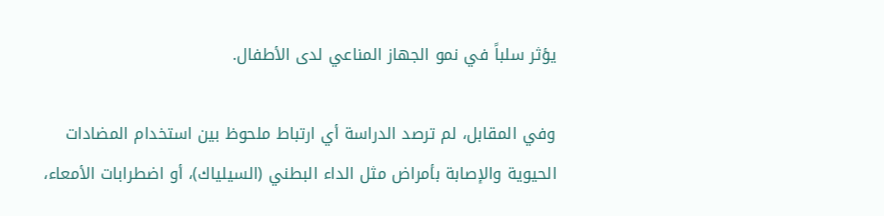يؤثر سلباً في نمو الجهاز المناعي لدى الأطفال.

وفي المقابل، لم ترصد الدراسة أي ارتباط ملحوظ بين استخدام المضادات الحيوية والإصابة بأمراض مثل الداء البطني (السيلياك)، أو اضطرابات الأمعاء،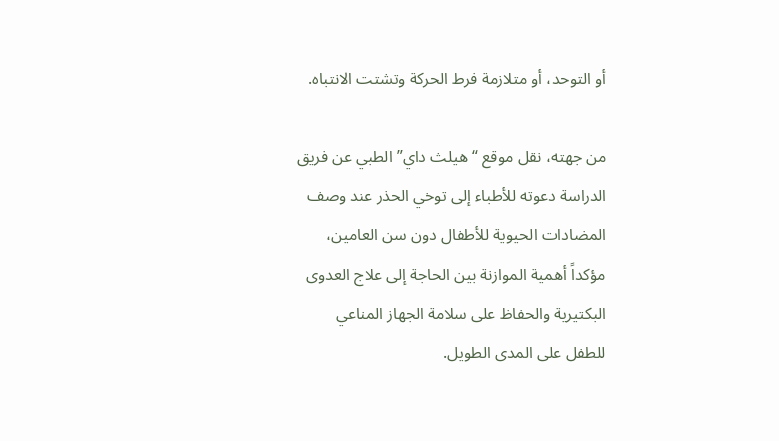أو التوحد، أو متلازمة فرط الحركة وتشتت الانتباه.

من جهته، نقل موقع “هيلث داي” الطبي عن فريق الدراسة دعوته للأطباء إلى توخي الحذر عند وصف المضادات الحيوية للأطفال دون سن العامين، مؤكداً أهمية الموازنة بين الحاجة إلى علاج العدوى البكتيرية والحفاظ على سلامة الجهاز المناعي للطفل على المدى الطويل.